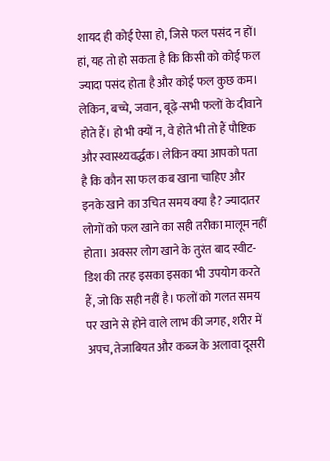शायद ही कोई ऐसा हो, जिसे फल पसंद न हों। हां, यह तो हो सकता है कि किसी को कोई फल ज्यादा पसंद होता है और कोई फल कुछ कम। लेकिन, बच्चे, जवान, बूढ़े-सभी फलों के दीवाने होते हैं। हो भी क्यों न, वे होते भी तो हैं पौष्टिक और स्वास्थ्यवर्द्धक। लेकिन क्या आपको पता है कि कौन सा फल कब खाना चाहिए और इनके खाने का उचित समय क्या है? ज्यादातर लोगों को फल खाने का सही तरीका मालूम नहीं होता। अक्सर लोग खाने के तुरंत बाद स्वीट-डिश की तरह इसका इसका भी उपयोग करते हैं, जो कि सही नहीं है। फलों को गलत समय पर खाने से होने वाले लाभ की जगह, शरीर में अपच, तेजाबियत और कब्ज के अलावा दूसरी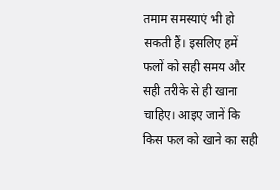तमाम समस्याएं भी हो सकती हैं। इसलिए हमें फलों को सही समय और सही तरीके से ही खाना चाहिए। आइए जानें कि किस फल को खाने का सही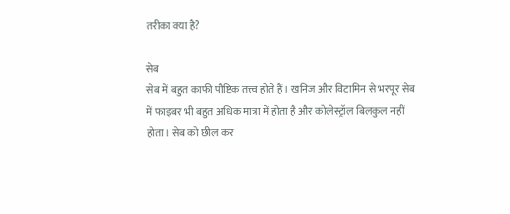तरीका क्या है?

सेब
सेब में बहुत काफी पौष्टिक तत्त्व होते हैं। खनिज और विटामिन से भरपूर सेब में फाइबर भी बहुत अधिक मात्रा में होता है और कोलेस्ट्रॉल बिलकुल नहीं होता। सेब को छील कर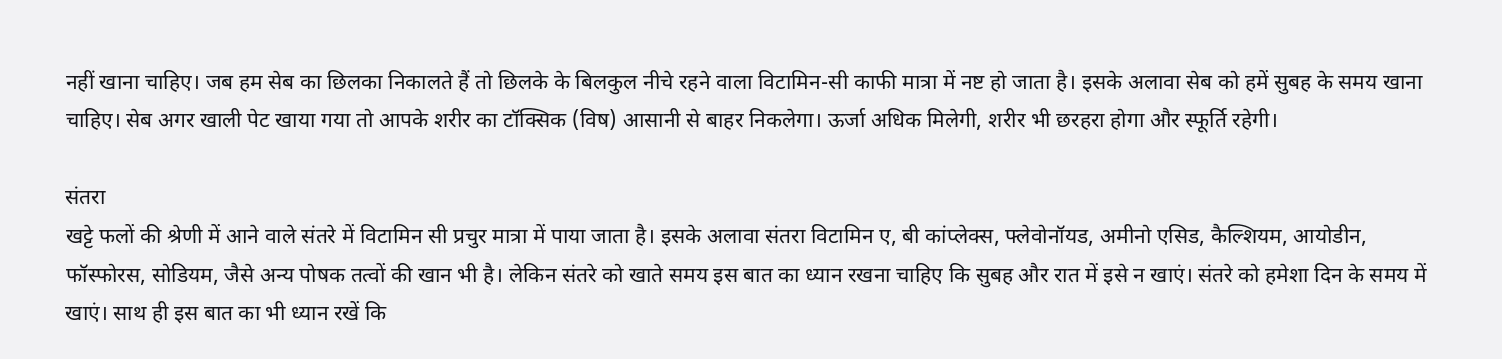नहीं खाना चाहिए। जब हम सेब का छिलका निकालते हैं तो छिलके के बिलकुल नीचे रहने वाला विटामिन-सी काफी मात्रा में नष्ट हो जाता है। इसके अलावा सेब को हमें सुबह के समय खाना चाहिए। सेब अगर खाली पेट खाया गया तो आपके शरीर का टॉक्सिक (विष) आसानी से बाहर निकलेगा। ऊर्जा अधिक मिलेगी, शरीर भी छरहरा होगा और स्फूर्ति रहेगी।

संतरा
खट्टे फलों की श्रेणी में आने वाले संतरे में विटामिन सी प्रचुर मात्रा में पाया जाता है। इसके अलावा संतरा विटामिन ए, बी कांप्लेक्स, फ्लेवोनॉयड, अमीनो एसिड, कैल्शियम, आयोडीन, फॉस्फोरस, सोडियम, जैसे अन्य पोषक तत्वों की खान भी है। लेकिन संतरे को खाते समय इस बात का ध्यान रखना चाहिए कि सुबह और रात में इसे न खाएं। संतरे को हमेशा दिन के समय में खाएं। साथ ही इस बात का भी ध्यान रखें कि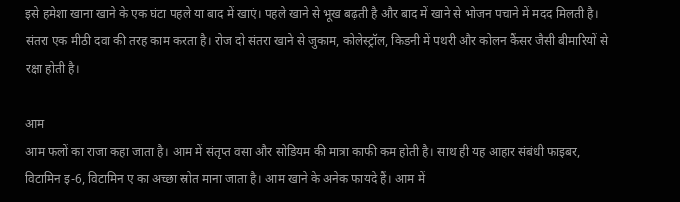इसे हमेशा खाना खाने के एक घंटा पहले या बाद में खाएं। पहले खाने से भूख बढ़ती है और बाद में खाने से भोजन पचाने में मदद मिलती है। संतरा एक मीठी दवा की तरह काम करता है। रोज दो संतरा खाने से जुकाम, कोलेस्ट्रॉल, किडनी में पथरी और कोलन कैंसर जैसी बीमारियों से रक्षा होती है।

आम
आम फलों का राजा कहा जाता है। आम में संतृप्त वसा और सोडियम की मात्रा काफी कम होती है। साथ ही यह आहार संबंधी फाइबर, विटामिन इ-6, विटामिन ए का अच्छा स्रोत माना जाता है। आम खाने के अनेक फायदे हैं। आम में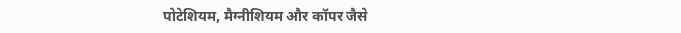पोटेशियम, मैग्नीशियम और कॉपर जैसे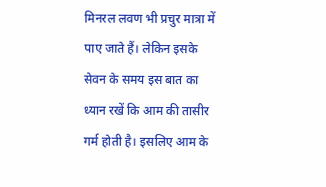मिनरल लवण भी प्रचुर मात्रा में पाए जाते हैं। लेकिन इसके सेवन के समय इस बात का ध्यान रखें कि आम की तासीर गर्म होती है। इसलिए आम के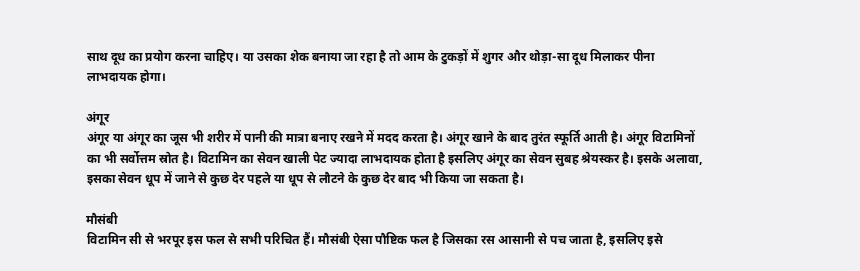साथ दूध का प्रयोग करना चाहिए। या उसका शेक बनाया जा रहा है तो आम के टुकड़ों में शुगर और थोड़ा-सा दूध मिलाकर पीना लाभदायक होगा।

अंगूर
अंगूर या अंगूर का जूस भी शरीर में पानी की मात्रा बनाए रखने में मदद करता है। अंगूर खाने के बाद तुरंत स्फूर्ति आती है। अंगूर विटामिनों का भी सर्वोत्तम स्रोत है। विटामिन का सेवन खाली पेट ज्यादा लाभदायक होता है इसलिए अंगूर का सेवन सुबह श्रेयस्कर है। इसके अलावा, इसका सेवन धूप में जाने से कुछ देर पहले या धूप से लौटने के कुछ देर बाद भी किया जा सकता है।

मौसंबी
विटामिन सी से भरपूर इस फल से सभी परिचित हैं। मौसंबी ऐसा पौष्टिक फल है जिसका रस आसानी से पच जाता है, इसलिए इसे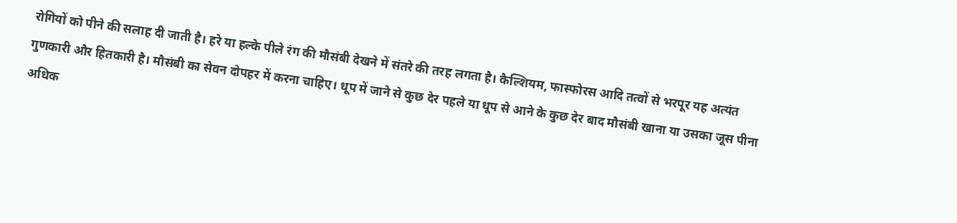रोगियों को पीने की सलाह दी जाती है। हरे या हल्के पीले रंग की मौसंबी देखने में संतरे की तरह लगता है। कैल्शियम, फास्फोरस आदि तत्वों से भरपूर यह अत्यंत गुणकारी और हितकारी है। मौसंबी का सेवन दोपहर में करना चाहिए। धूप में जाने से कुछ देर पहले या धूप से आने के कुछ देर बाद मौसंबी खाना या उसका जूस पीना अधिक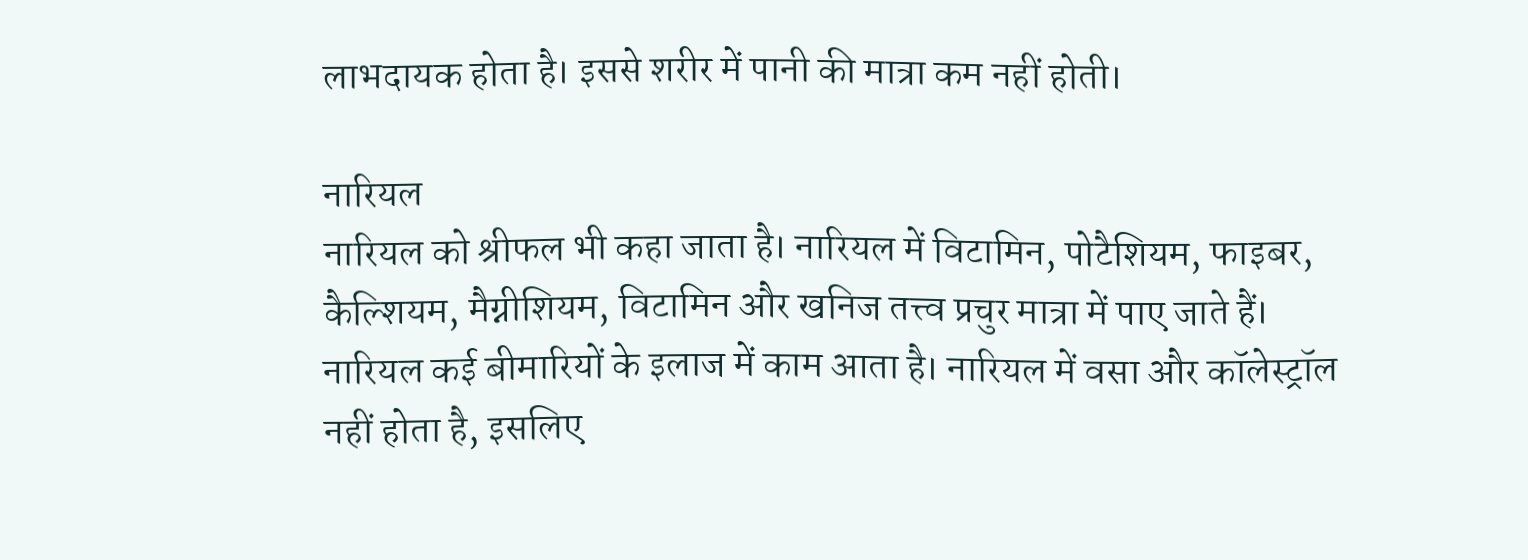लाभदायक होता है। इससे शरीर में पानी की मात्रा कम नहीं होती।

नारियल
नारियल को श्रीफल भी कहा जाता है। नारियल में विटामिन, पोटैशियम, फाइबर, कैल्शियम, मैग्नीशियम, विटामिन और खनिज तत्त्व प्रचुर मात्रा में पाए जाते हैं। नारियल कई बीमारियों के इलाज में काम आता है। नारियल में वसा और कॉलेस्ट्रॉल नहीं होता है, इसलिए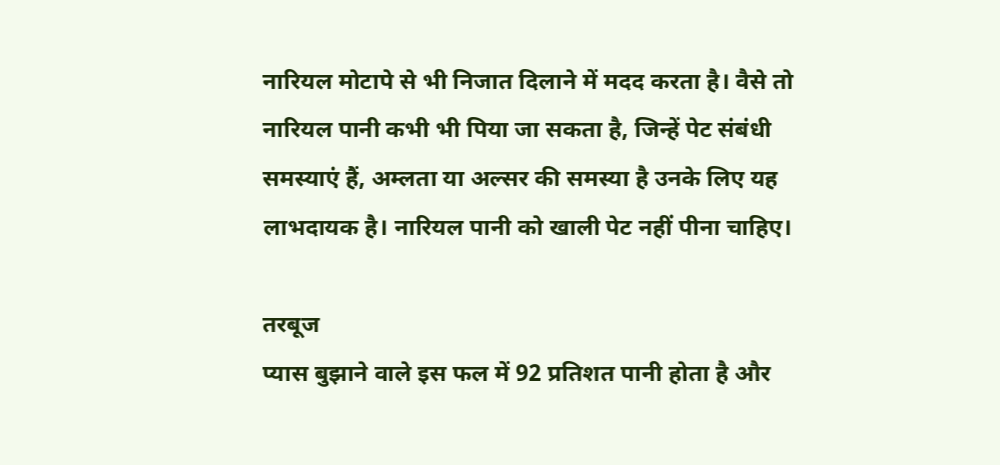नारियल मोटापे से भी निजात दिलाने में मदद करता है। वैसे तो नारियल पानी कभी भी पिया जा सकता है, जिन्हें पेट संबंधी समस्याएं हैं, अम्लता या अल्सर की समस्या है उनके लिए यह लाभदायक है। नारियल पानी को खाली पेट नहीं पीना चाहिए।

तरबूज
प्यास बुझाने वाले इस फल में 92 प्रतिशत पानी होता है और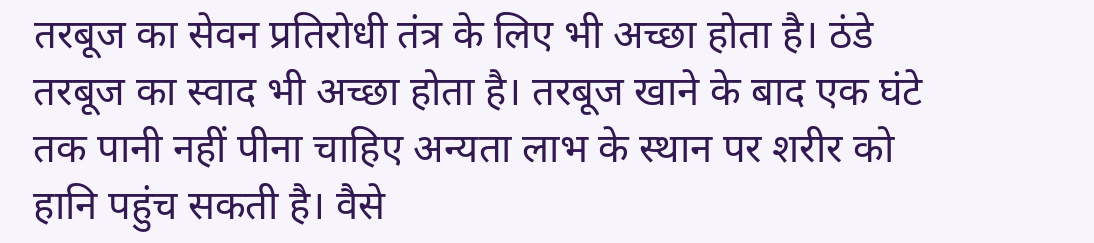तरबूज का सेवन प्रतिरोधी तंत्र के लिए भी अच्छा होता है। ठंडे तरबूज का स्वाद भी अच्छा होता है। तरबूज खाने के बाद एक घंटे तक पानी नहीं पीना चाहिए अन्यता लाभ के स्थान पर शरीर को हानि पहुंच सकती है। वैसे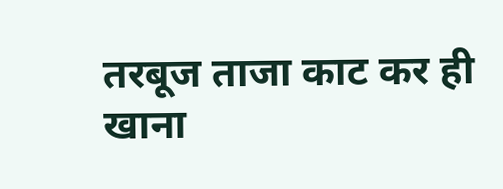तरबूज ताजा काट कर ही खाना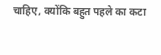चाहिए, क्योंकि बहुत पहले का कटा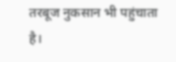तरबूज नुकसान भी पहुंचाता है।